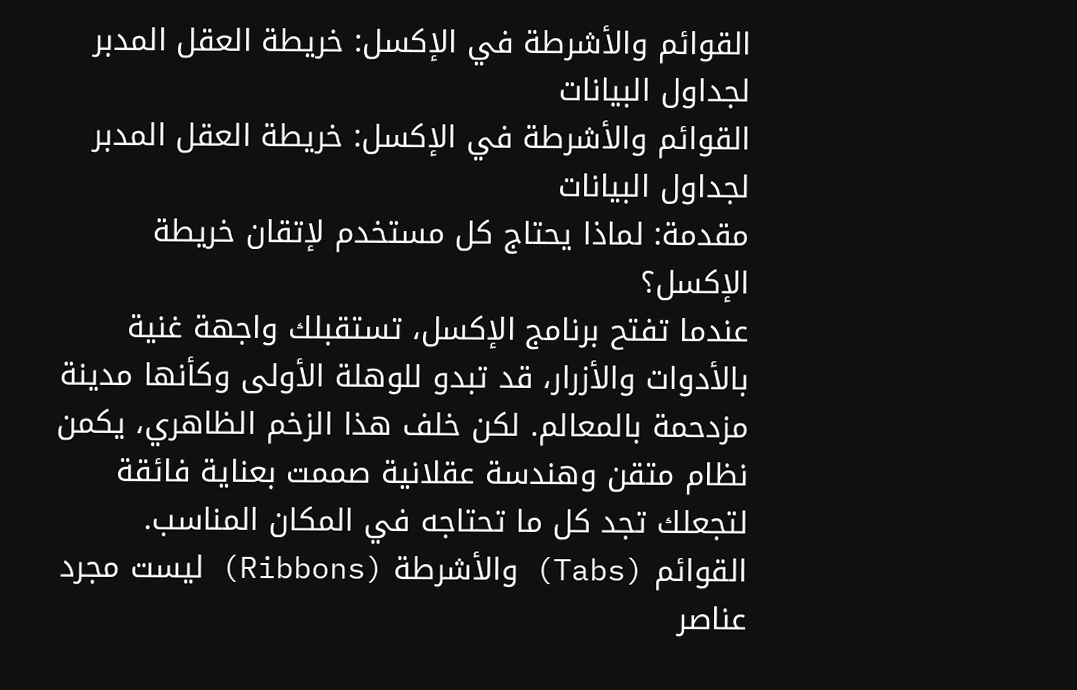القوائم والأشرطة في الإكسل: خريطة العقل المدبر لجداول البيانات
القوائم والأشرطة في الإكسل: خريطة العقل المدبر لجداول البيانات
مقدمة: لماذا يحتاج كل مستخدم لإتقان خريطة الإكسل؟
عندما تفتح برنامج الإكسل، تستقبلك واجهة غنية بالأدوات والأزرار، قد تبدو للوهلة الأولى وكأنها مدينة مزدحمة بالمعالم. لكن خلف هذا الزخم الظاهري، يكمن نظام متقن وهندسة عقلانية صممت بعناية فائقة لتجعلك تجد كل ما تحتاجه في المكان المناسب. القوائم (Tabs) والأشرطة (Ribbons) ليست مجرد عناصر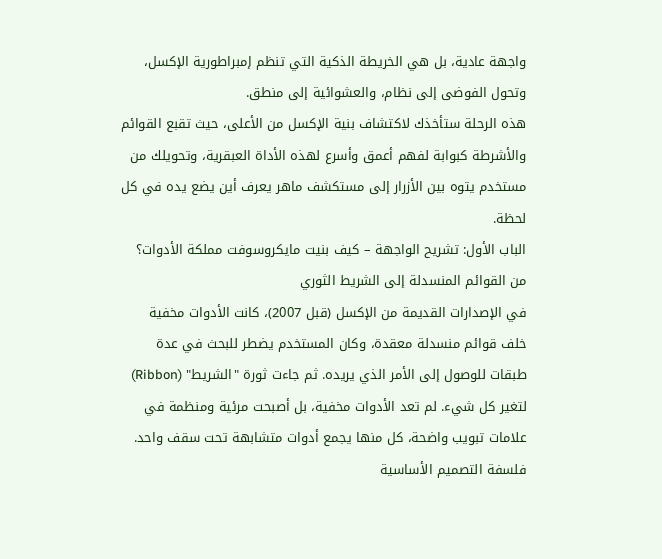واجهة عادية، بل هي الخريطة الذكية التي تنظم إمبراطورية الإكسل، وتحول الفوضى إلى نظام، والعشوائية إلى منطق.
هذه الرحلة ستأخذك لاكتشاف بنية الإكسل من الأعلى، حيث تقبع القوائم والأشرطة كبوابة لفهم أعمق وأسرع لهذه الأداة العبقرية، وتحويلك من مستخدم يتوه بين الأزرار إلى مستكشف ماهر يعرف أين يضع يده في كل لحظة.
الباب الأول: تشريح الواجهة – كيف بنيت مايكروسوفت مملكة الأدوات؟
من القوائم المنسدلة إلى الشريط الثوري
في الإصدارات القديمة من الإكسل (قبل 2007)، كانت الأدوات مخفية خلف قوائم منسدلة معقدة، وكان المستخدم يضطر للبحث في عدة طبقات للوصول إلى الأمر الذي يريده. ثم جاءت ثورة "الشريط" (Ribbon) لتغير كل شيء. لم تعد الأدوات مخفية، بل أصبحت مرئية ومنظمة في علامات تبويب واضحة، كل منها يجمع أدوات متشابهة تحت سقف واحد.
فلسفة التصميم الأساسية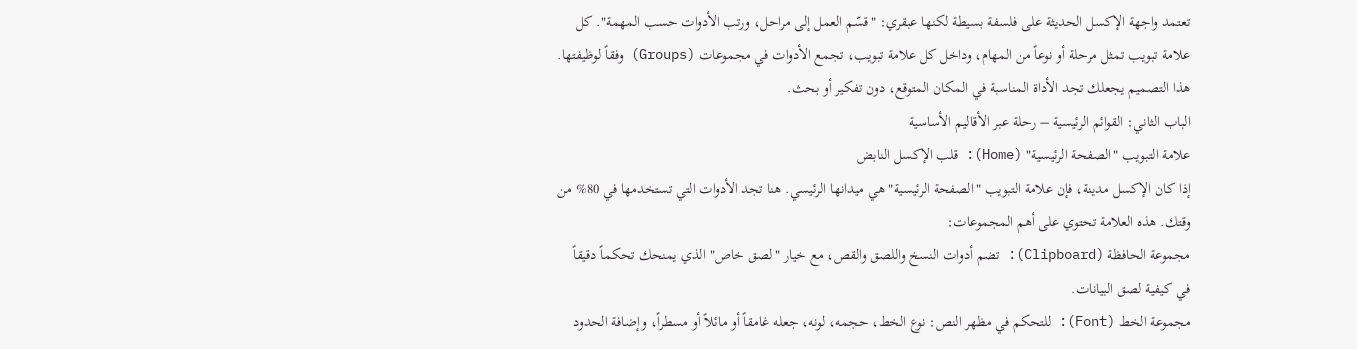تعتمد واجهة الإكسل الحديثة على فلسفة بسيطة لكنها عبقري: "قسّم العمل إلى مراحل، ورتب الأدوات حسب المهمة". كل علامة تبويب تمثل مرحلة أو نوعاً من المهام، وداخل كل علامة تبويب، تجمع الأدوات في مجموعات (Groups) وفقاً لوظيفتها. هذا التصميم يجعلك تجد الأداة المناسبة في المكان المتوقع، دون تفكير أو بحث.
الباب الثاني: القوائم الرئيسية – رحلة عبر الأقاليم الأساسية
علامة التبويب "الصفحة الرئيسية" (Home): قلب الإكسل النابض
إذا كان الإكسل مدينة، فإن علامة التبويب "الصفحة الرئيسية" هي ميدانها الرئيسي. هنا تجد الأدوات التي تستخدمها في 80% من وقتك. هذه العلامة تحتوي على أهم المجموعات:
مجموعة الحافظة (Clipboard): تضم أدوات النسخ واللصق والقص، مع خيار "لصق خاص" الذي يمنحك تحكماً دقيقاً في كيفية لصق البيانات.
مجموعة الخط (Font): للتحكم في مظهر النص: نوع الخط، حجمه، لونه، جعله غامقاً أو مائلاً أو مسطراً، وإضافة الحدود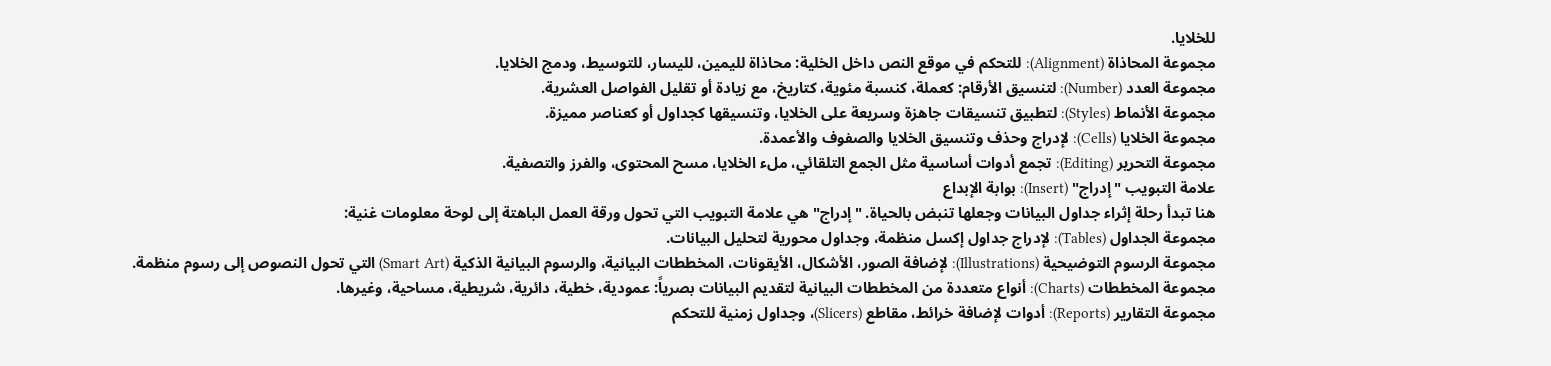للخلايا.
مجموعة المحاذاة (Alignment): للتحكم في موقع النص داخل الخلية: محاذاة لليمين، لليسار، للتوسيط، ودمج الخلايا.
مجموعة العدد (Number): لتنسيق الأرقام: كعملة، كنسبة مئوية، كتاريخ، مع زيادة أو تقليل الفواصل العشرية.
مجموعة الأنماط (Styles): لتطبيق تنسيقات جاهزة وسريعة على الخلايا، وتنسيقها كجداول أو كعناصر مميزة.
مجموعة الخلايا (Cells): لإدراج وحذف وتنسيق الخلايا والصفوف والأعمدة.
مجموعة التحرير (Editing): تجمع أدوات أساسية مثل الجمع التلقائي، ملء الخلايا، مسح المحتوى، والفرز والتصفية.
علامة التبويب "إدراج" (Insert): بوابة الإبداع
هنا تبدأ رحلة إثراء جداول البيانات وجعلها تنبض بالحياة. "إدراج" هي علامة التبويب التي تحول ورقة العمل الباهتة إلى لوحة معلومات غنية:
مجموعة الجداول (Tables): لإدراج جداول إكسل منظمة، وجداول محورية لتحليل البيانات.
مجموعة الرسوم التوضيحية (Illustrations): لإضافة الصور، الأشكال، الأيقونات، المخططات البيانية، والرسوم البيانية الذكية (Smart Art) التي تحول النصوص إلى رسوم منظمة.
مجموعة المخططات (Charts): أنواع متعددة من المخططات البيانية لتقديم البيانات بصرياً: عمودية، خطية، دائرية، شريطية، مساحية، وغيرها.
مجموعة التقارير (Reports): أدوات لإضافة خرائط، مقاطع (Slicers)، وجداول زمنية للتحكم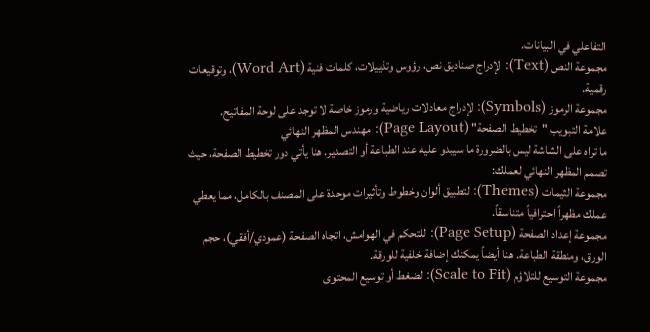التفاعلي في البيانات.
مجموعة النص (Text): لإدراج صناديق نص، رؤوس وتذييلات، كلمات فنية (Word Art)، وتوقيعات رقمية.
مجموعة الرموز (Symbols): لإدراج معادلات رياضية ورموز خاصة لا توجد على لوحة المفاتيح.
علامة التبويب "تخطيط الصفحة" (Page Layout): مهندس المظهر النهائي
ما تراه على الشاشة ليس بالضرورة ما سيبدو عليه عند الطباعة أو التصدير. هنا يأتي دور تخطيط الصفحة، حيث تصمم المظهر النهائي لعملك:
مجموعة الثيمات (Themes): لتطبيق ألوان وخطوط وتأثيرات موحدة على المصنف بالكامل، مما يعطي عملك مظهراً احترافياً متناسقاً.
مجموعة إعداد الصفحة (Page Setup): للتحكم في الهوامش، اتجاه الصفحة (عمودي/أفقي)، حجم الورق، ومنطقة الطباعة. هنا أيضاً يمكنك إضافة خلفية للورقة.
مجموعة التوسيع للتلاؤم (Scale to Fit): لضغط أو توسيع المحتوى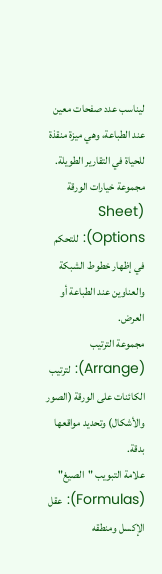ليناسب عدد صفحات معين عند الطباعة، وهي ميزة منقذة للحياة في التقارير الطويلة.
مجموعة خيارات الورقة (Sheet Options): للتحكم في إظهار خطوط الشبكة والعناوين عند الطباعة أو العرض.
مجموعة الترتيب (Arrange): لترتيب الكائنات على الورقة (الصور والأشكال) وتحديد مواقعها بدقة.
علامة التبويب "الصيغ" (Formulas): عقل الإكسل ومنطقه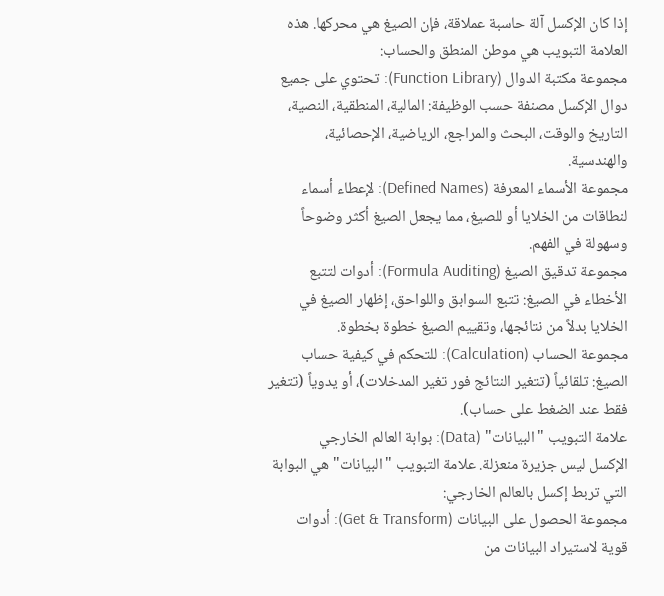إذا كان الإكسل آلة حاسبة عملاقة، فإن الصيغ هي محركها. هذه العلامة التبويب هي موطن المنطق والحساب:
مجموعة مكتبة الدوال (Function Library): تحتوي على جميع دوال الإكسل مصنفة حسب الوظيفة: المالية، المنطقية، النصية، التاريخ والوقت، البحث والمراجع، الرياضية، الإحصائية، والهندسية.
مجموعة الأسماء المعرفة (Defined Names): لإعطاء أسماء لنطاقات من الخلايا أو للصيغ، مما يجعل الصيغ أكثر وضوحاً وسهولة في الفهم.
مجموعة تدقيق الصيغ (Formula Auditing): أدوات لتتبع الأخطاء في الصيغ: تتبع السوابق واللواحق، إظهار الصيغ في الخلايا بدلاً من نتائجها، وتقييم الصيغ خطوة بخطوة.
مجموعة الحساب (Calculation): للتحكم في كيفية حساب الصيغ: تلقائياً (تتغير النتائج فور تغير المدخلات)، أو يدوياً (تتغير فقط عند الضغط على حساب).
علامة التبويب "البيانات" (Data): بوابة العالم الخارجي
الإكسل ليس جزيرة منعزلة. علامة التبويب "البيانات" هي البوابة التي تربط إكسل بالعالم الخارجي:
مجموعة الحصول على البيانات (Get & Transform): أدوات قوية لاستيراد البيانات من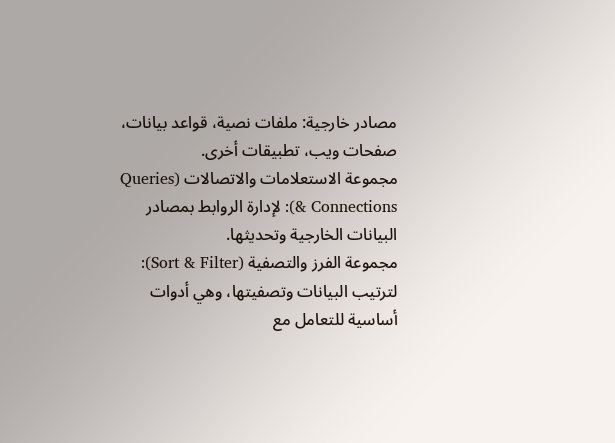مصادر خارجية: ملفات نصية، قواعد بيانات، صفحات ويب، تطبيقات أخرى.
مجموعة الاستعلامات والاتصالات (Queries & Connections): لإدارة الروابط بمصادر البيانات الخارجية وتحديثها.
مجموعة الفرز والتصفية (Sort & Filter): لترتيب البيانات وتصفيتها، وهي أدوات أساسية للتعامل مع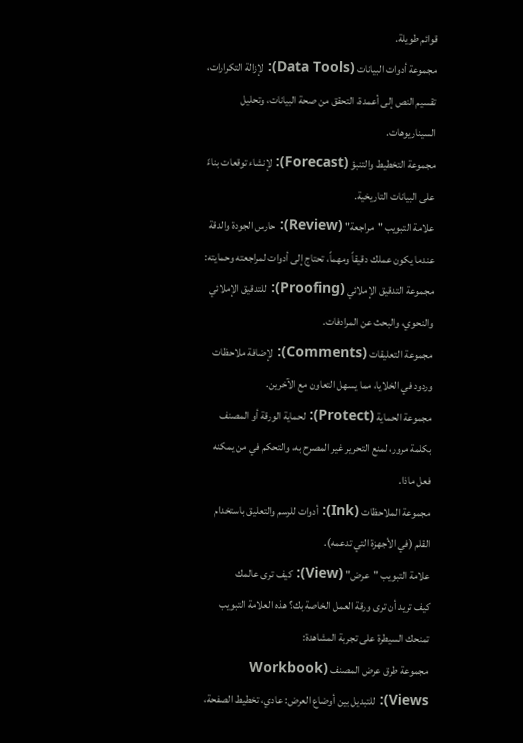قوائم طويلة.
مجموعة أدوات البيانات (Data Tools): لإزالة التكرارات، تقسيم النص إلى أعمدة، التحقق من صحة البيانات، وتحليل السيناريوهات.
مجموعة التخطيط والتنبؤ (Forecast): لإنشاء توقعات بناءً على البيانات التاريخية.
علامة التبويب "مراجعة" (Review): حارس الجودة والدقة
عندما يكون عملك دقيقاً ومهماً، تحتاج إلى أدوات لمراجعته وحمايته:
مجموعة التدقيق الإملائي (Proofing): للتدقيق الإملائي والنحوي، والبحث عن المرادفات.
مجموعة التعليقات (Comments): لإضافة ملاحظات وردود في الخلايا، مما يسهل التعاون مع الآخرين.
مجموعة الحماية (Protect): لحماية الورقة أو المصنف بكلمة مرور، لمنع التحرير غير المصرح به، والتحكم في من يمكنه فعل ماذا.
مجموعة الملاحظات (Ink): أدوات للرسم والتعليق باستخدام القلم (في الأجهزة التي تدعمه).
علامة التبويب "عرض" (View): كيف ترى عالمك
كيف تريد أن ترى ورقة العمل الخاصة بك؟ هذه العلامة التبويب تمنحك السيطرة على تجربة المشاهدة:
مجموعة طرق عرض المصنف (Workbook Views): للتبديل بين أوضاع العرض: عادي، تخطيط الصفحة،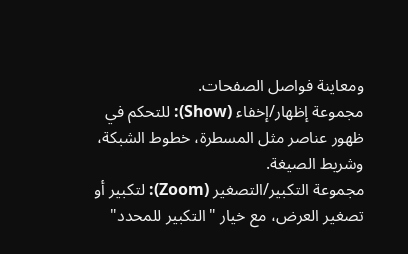ومعاينة فواصل الصفحات.
مجموعة إظهار/إخفاء (Show): للتحكم في ظهور عناصر مثل المسطرة، خطوط الشبكة، وشريط الصيغة.
مجموعة التكبير/التصغير (Zoom): لتكبير أو تصغير العرض، مع خيار "التكبير للمحدد"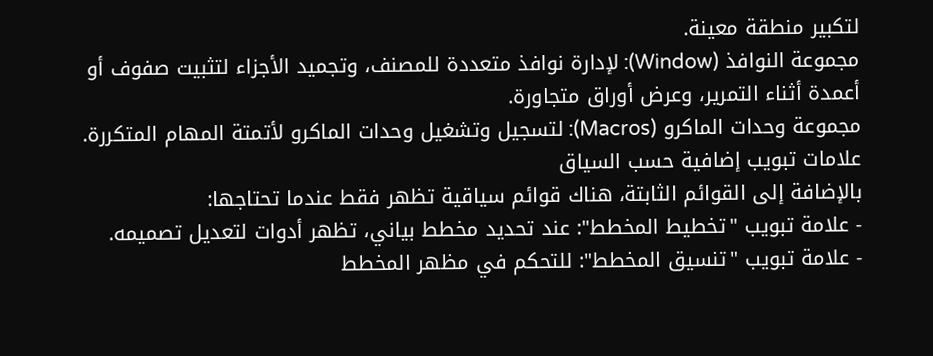لتكبير منطقة معينة.
مجموعة النوافذ (Window): لإدارة نوافذ متعددة للمصنف، وتجميد الأجزاء لتثبيت صفوف أو أعمدة أثناء التمرير، وعرض أوراق متجاورة.
مجموعة وحدات الماكرو (Macros): لتسجيل وتشغيل وحدات الماكرو لأتمتة المهام المتكررة.
علامات تبويب إضافية حسب السياق
بالإضافة إلى القوائم الثابتة، هناك قوائم سياقية تظهر فقط عندما تحتاجها:
- علامة تبويب "تخطيط المخطط": عند تحديد مخطط بياني، تظهر أدوات لتعديل تصميمه.
- علامة تبويب "تنسيق المخطط": للتحكم في مظهر المخطط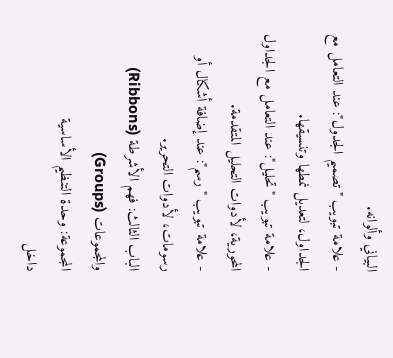البياني وألوانه.
- علامة تبويب "تصميم الجدول": عند التعامل مع الجداول، لتعديل نمطها وتنسيقها.
- علامة تبويب "تحليل": عند التعامل مع الجداول المحورية، لأدوات التحليل المتقدمة.
- علامة تبويب "رسم": عند إضافة أشكال أو رسومات، لأدوات التحرير.
الباب الثالث: فهم الأشرطة (Ribbons) والمجموعات (Groups)
المجموعة: وحدة التنظيم الأساسية
داخل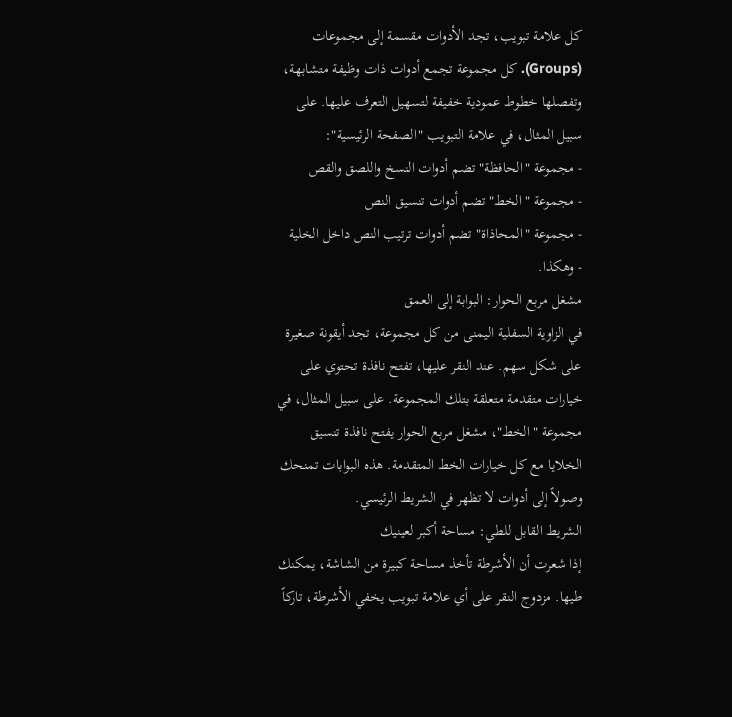كل علامة تبويب، تجد الأدوات مقسمة إلى مجموعات (Groups). كل مجموعة تجمع أدوات ذات وظيفة متشابهة، وتفصلها خطوط عمودية خفيفة لتسهيل التعرف عليها. على سبيل المثال، في علامة التبويب "الصفحة الرئيسية":
- مجموعة "الحافظة" تضم أدوات النسخ واللصق والقص
- مجموعة "الخط" تضم أدوات تنسيق النص
- مجموعة "المحاذاة" تضم أدوات ترتيب النص داخل الخلية
- وهكذا.
مشغل مربع الحوار: البوابة إلى العمق
في الزاوية السفلية اليمنى من كل مجموعة، تجد أيقونة صغيرة على شكل سهم. عند النقر عليها، تفتح نافذة تحتوي على خيارات متقدمة متعلقة بتلك المجموعة. على سبيل المثال، في مجموعة "الخط"، مشغل مربع الحوار يفتح نافذة تنسيق الخلايا مع كل خيارات الخط المتقدمة. هذه البوابات تمنحك وصولاً إلى أدوات لا تظهر في الشريط الرئيسي.
الشريط القابل للطي: مساحة أكبر لعينيك
إذا شعرت أن الأشرطة تأخذ مساحة كبيرة من الشاشة، يمكنك طيها. مزدوج النقر على أي علامة تبويب يخفي الأشرطة، تاركاً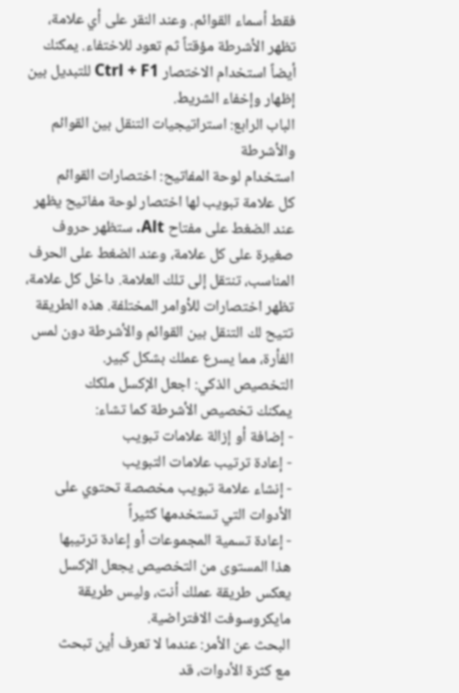فقط أسماء القوائم. وعند النقر على أي علامة، تظهر الأشرطة مؤقتاً ثم تعود للاختفاء. يمكنك أيضاً استخدام الاختصار Ctrl + F1 للتبديل بين إظهار وإخفاء الشريط.
الباب الرابع: استراتيجيات التنقل بين القوائم والأشرطة
استخدام لوحة المفاتيح: اختصارات القوائم
كل علامة تبويب لها اختصار لوحة مفاتيح يظهر عند الضغط على مفتاح Alt. ستظهر حروف صغيرة على كل علامة، وعند الضغط على الحرف المناسب، تنتقل إلى تلك العلامة. داخل كل علامة، تظهر اختصارات للأوامر المختلفة. هذه الطريقة تتيح لك التنقل بين القوائم والأشرطة دون لمس الفأرة، مما يسرع عملك بشكل كبير.
التخصيص الذكي: اجعل الإكسل ملكك
يمكنك تخصيص الأشرطة كما تشاء:
- إضافة أو إزالة علامات تبويب
- إعادة ترتيب علامات التبويب
- إنشاء علامة تبويب مخصصة تحتوي على الأدوات التي تستخدمها كثيراً
- إعادة تسمية المجموعات أو إعادة ترتيبها
هذا المستوى من التخصيص يجعل الإكسل يعكس طريقة عملك أنت، وليس طريقة مايكروسوفت الافتراضية.
البحث عن الأمر: عندما لا تعرف أين تبحث
مع كثرة الأدوات، قد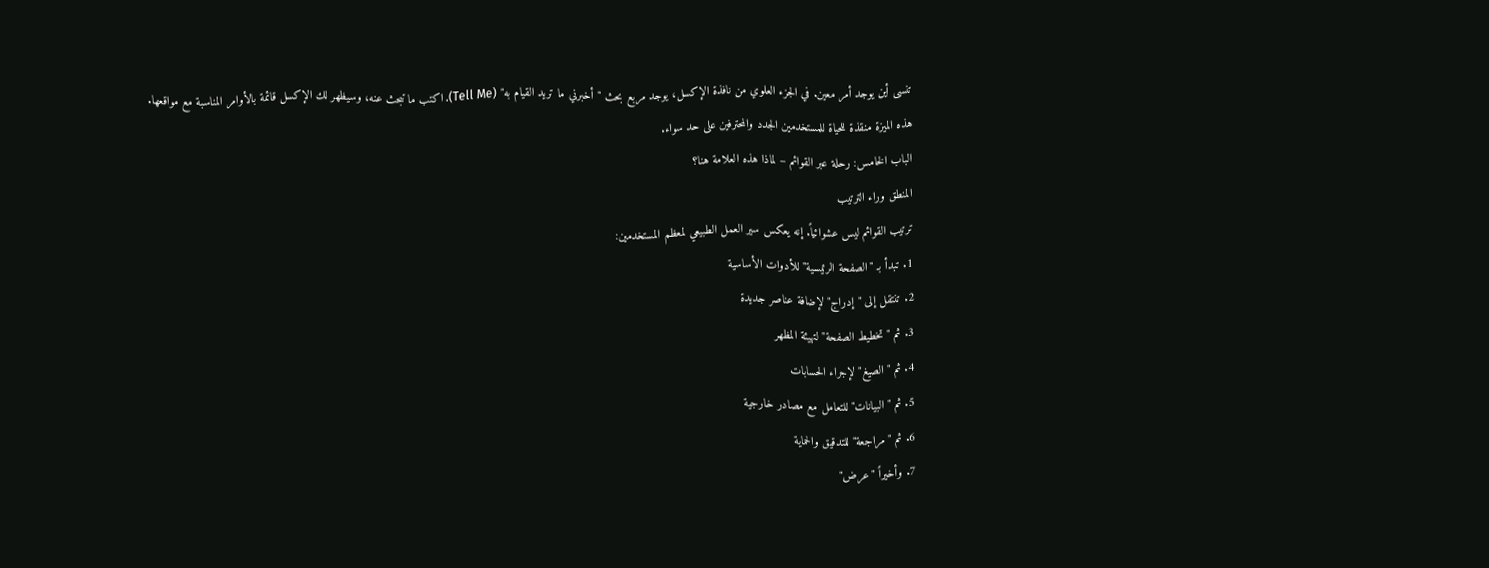تنسى أين يوجد أمر معين. في الجزء العلوي من نافذة الإكسل، يوجد مربع بحث "أخبرني ما تريد القيام به" (Tell Me). اكتب ما تبحث عنه، وسيظهر لك الإكسل قائمة بالأوامر المناسبة مع مواقعها. هذه الميزة منقذة للحياة للمستخدمين الجدد والمحترفين على حد سواء.
الباب الخامس: رحلة عبر القوائم – لماذا هذه العلامة هنا؟
المنطق وراء الترتيب
ترتيب القوائم ليس عشوائياً. إنه يعكس سير العمل الطبيعي لمعظم المستخدمين:
1. تبدأ بـ "الصفحة الرئيسية" للأدوات الأساسية
2. تنتقل إلى "إدراج" لإضافة عناصر جديدة
3. ثم "تخطيط الصفحة" لتهيئة المظهر
4. ثم "الصيغ" لإجراء الحسابات
5. ثم "البيانات" للتعامل مع مصادر خارجية
6. ثم "مراجعة" للتدقيق والحماية
7. وأخيراً "عرض"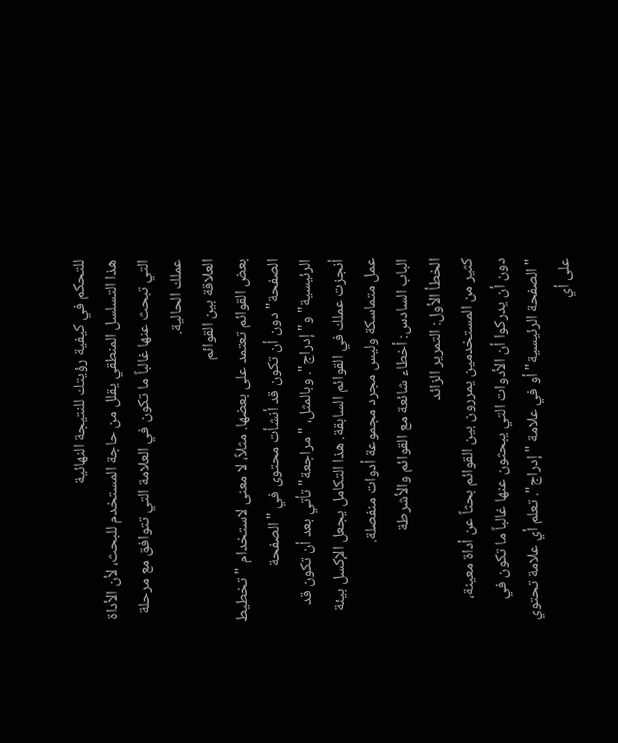للتحكم في كيفية رؤيتك للنتيجة النهائية
هذا التسلسل المنطقي يقلل من حاجة المستخدم للبحث، لأن الأداة التي تبحث عنها غالباً ما تكون في العلامة التي تتوافق مع مرحلة عملك الحالية.
العلاقة بين القوائم
بعض القوائم تعتمد على بعضها. مثلاً، لا معنى لاستخدام "تخطيط الصفحة" دون أن تكون قد أنشأت محتوى في "الصفحة الرئيسية" و"إدراج". وبالمثل، "مراجعة" تأتي بعد أن تكون قد أنجزت عملك في القوائم السابقة. هذا التكامل يجعل الإكسل بيئة عمل متماسكة وليس مجرد مجموعة أدوات منفصلة.
الباب السادس: أخطاء شائعة مع القوائم والأشرطة
الخطأ الأول: التمرير الزائد
كثير من المستخدمين يمررون بين القوائم بحثاً عن أداة معينة، دون أن يدركوا أن الأدوات التي يبحثون عنها غالباً ما تكون في "الصفحة الرئيسية" أو في علامة "إدراج". تعلم أي علامة تحتوي على أي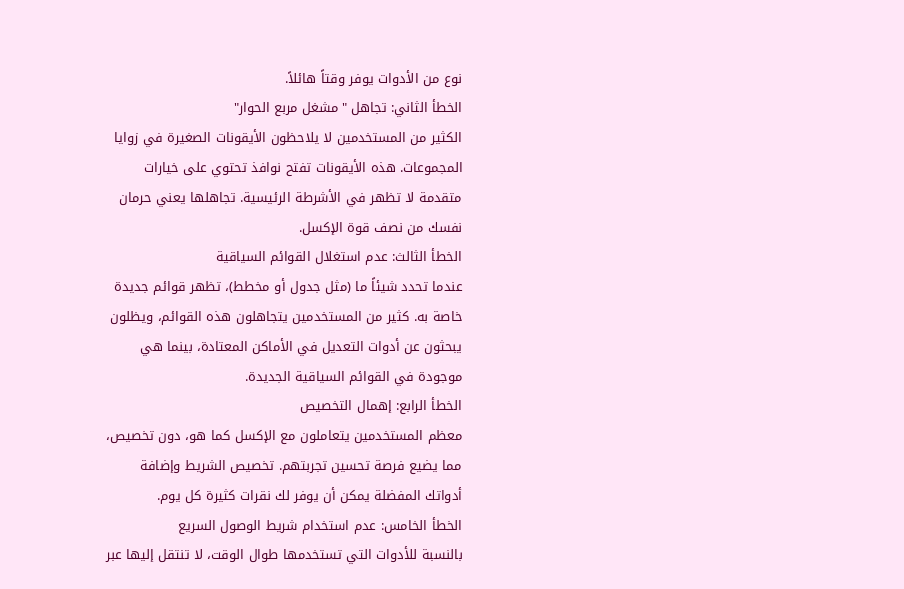نوع من الأدوات يوفر وقتاً هائلاً.
الخطأ الثاني: تجاهل "مشغل مربع الحوار"
الكثير من المستخدمين لا يلاحظون الأيقونات الصغيرة في زوايا المجموعات. هذه الأيقونات تفتح نوافذ تحتوي على خيارات متقدمة لا تظهر في الأشرطة الرئيسية. تجاهلها يعني حرمان نفسك من نصف قوة الإكسل.
الخطأ الثالث: عدم استغلال القوائم السياقية
عندما تحدد شيئاً ما (مثل جدول أو مخطط)، تظهر قوائم جديدة خاصة به. كثير من المستخدمين يتجاهلون هذه القوائم، ويظلون يبحثون عن أدوات التعديل في الأماكن المعتادة، بينما هي موجودة في القوائم السياقية الجديدة.
الخطأ الرابع: إهمال التخصيص
معظم المستخدمين يتعاملون مع الإكسل كما هو، دون تخصيص، مما يضيع فرصة تحسين تجربتهم. تخصيص الشريط وإضافة أدواتك المفضلة يمكن أن يوفر لك نقرات كثيرة كل يوم.
الخطأ الخامس: عدم استخدام شريط الوصول السريع
بالنسبة للأدوات التي تستخدمها طوال الوقت، لا تنتقل إليها عبر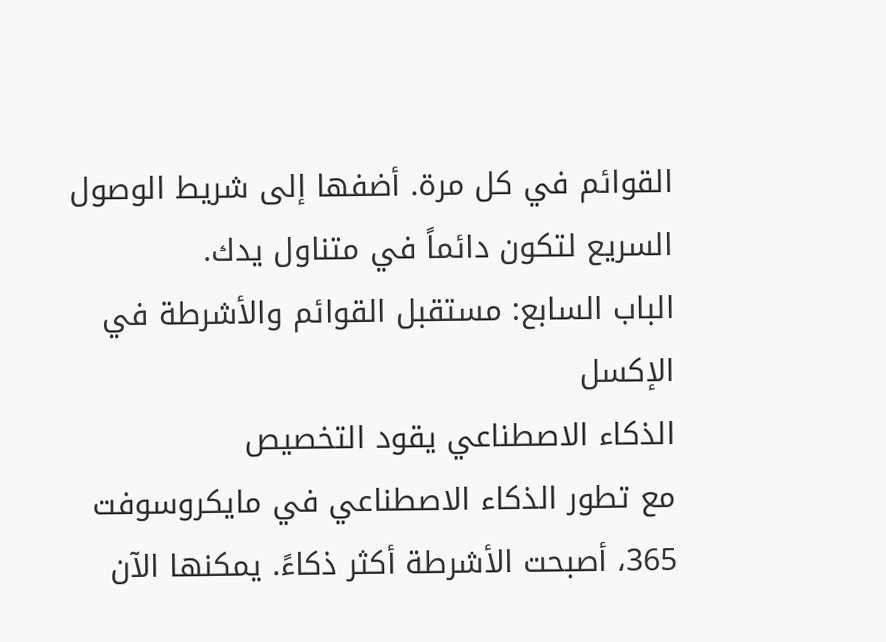القوائم في كل مرة. أضفها إلى شريط الوصول السريع لتكون دائماً في متناول يدك.
الباب السابع: مستقبل القوائم والأشرطة في الإكسل
الذكاء الاصطناعي يقود التخصيص
مع تطور الذكاء الاصطناعي في مايكروسوفت 365، أصبحت الأشرطة أكثر ذكاءً. يمكنها الآن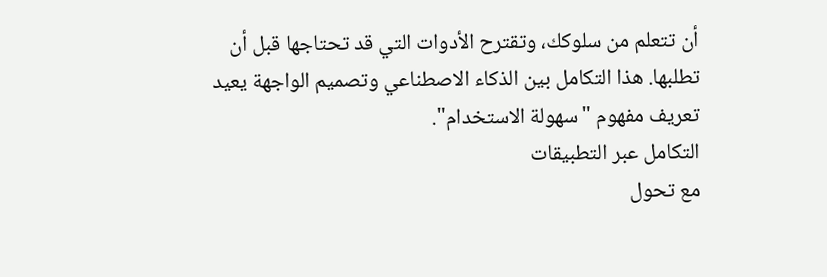أن تتعلم من سلوكك، وتقترح الأدوات التي قد تحتاجها قبل أن تطلبها. هذا التكامل بين الذكاء الاصطناعي وتصميم الواجهة يعيد تعريف مفهوم "سهولة الاستخدام".
التكامل عبر التطبيقات
مع تحول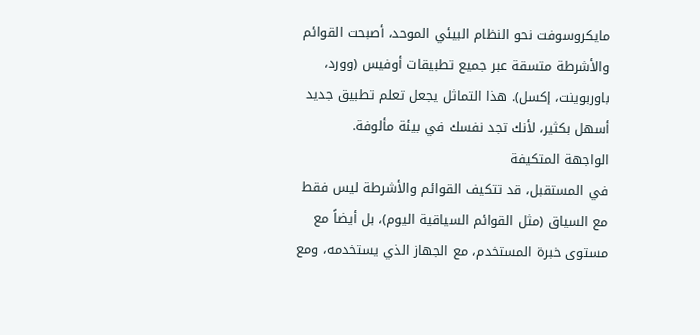مايكروسوفت نحو النظام البيئي الموحد، أصبحت القوائم والأشرطة متسقة عبر جميع تطبيقات أوفيس (وورد، باوربوينت، إكسل). هذا التماثل يجعل تعلم تطبيق جديد أسهل بكثير، لأنك تجد نفسك في بيئة مألوفة.
الواجهة المتكيفة
في المستقبل، قد تتكيف القوائم والأشرطة ليس فقط مع السياق (مثل القوائم السياقية اليوم)، بل أيضاً مع مستوى خبرة المستخدم، مع الجهاز الذي يستخدمه، ومع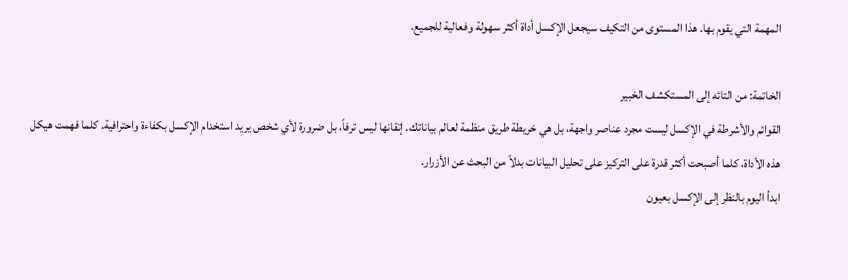المهمة التي يقوم بها. هذا المستوى من التكيف سيجعل الإكسل أداة أكثر سهولة وفعالية للجميع.

الخاتمة: من التائه إلى المستكشف الخبير
القوائم والأشرطة في الإكسل ليست مجرد عناصر واجهة، بل هي خريطة طريق منظمة لعالم بياناتك. إتقانها ليس ترفاً، بل ضرورة لأي شخص يريد استخدام الإكسل بكفاءة واحترافية. كلما فهمت هيكل هذه الأداة، كلما أصبحت أكثر قدرة على التركيز على تحليل البيانات بدلاً من البحث عن الأزرار.
ابدأ اليوم بالنظر إلى الإكسل بعيون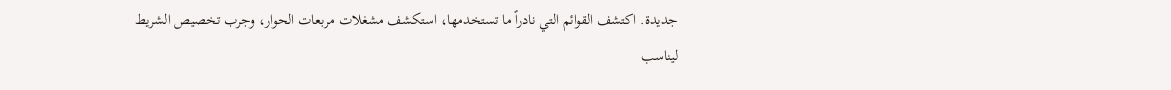جديدة. اكتشف القوائم التي نادراً ما تستخدمها، استكشف مشغلات مربعات الحوار، وجرب تخصيص الشريط ليناسب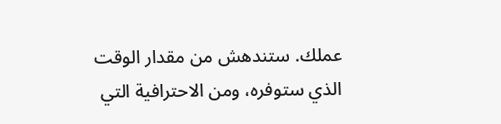عملك. ستندهش من مقدار الوقت الذي ستوفره، ومن الاحترافية التي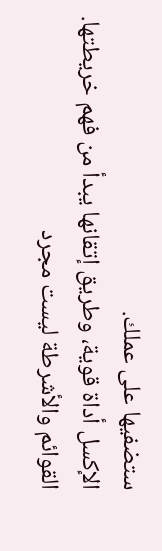ستضفيها على عملك.
الإكسل أداة قوية، وطريق إتقانها يبدأ من فهم خريطتها. القوائم والأشرطة ليست مجرد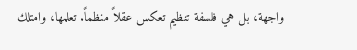واجهة، بل هي فلسفة تنظيم تعكس عقلاً منظماً. تعلمها، وامتلك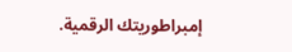إمبراطوريتك الرقمية.